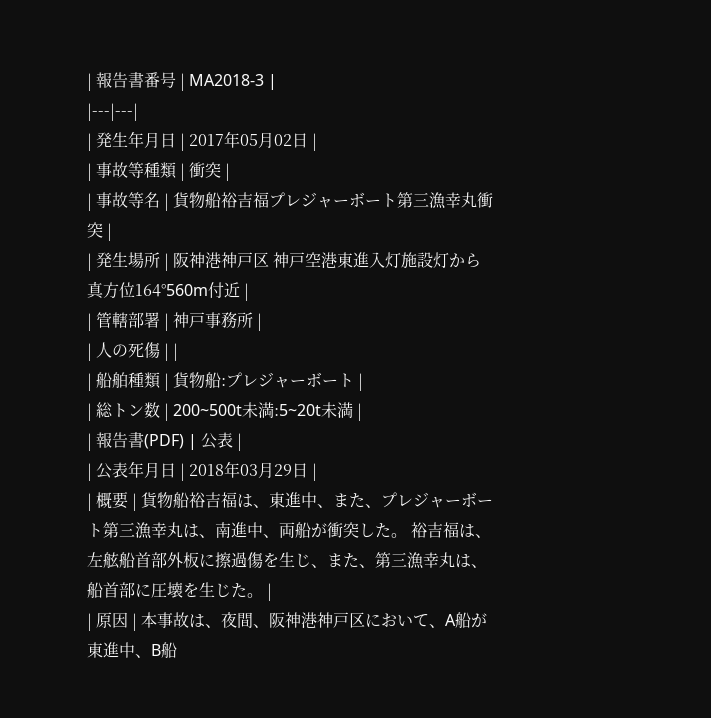| 報告書番号 | MA2018-3 |
|---|---|
| 発生年月日 | 2017年05月02日 |
| 事故等種類 | 衝突 |
| 事故等名 | 貨物船裕吉福プレジャーボート第三漁幸丸衝突 |
| 発生場所 | 阪神港神戸区 神戸空港東進入灯施設灯から真方位164°560m付近 |
| 管轄部署 | 神戸事務所 |
| 人の死傷 | |
| 船舶種類 | 貨物船:プレジャーボート |
| 総トン数 | 200~500t未満:5~20t未満 |
| 報告書(PDF) | 公表 |
| 公表年月日 | 2018年03月29日 |
| 概要 | 貨物船裕吉福は、東進中、また、プレジャーボート第三漁幸丸は、南進中、両船が衝突した。 裕吉福は、左舷船首部外板に擦過傷を生じ、また、第三漁幸丸は、船首部に圧壊を生じた。 |
| 原因 | 本事故は、夜間、阪神港神戸区において、A船が東進中、B船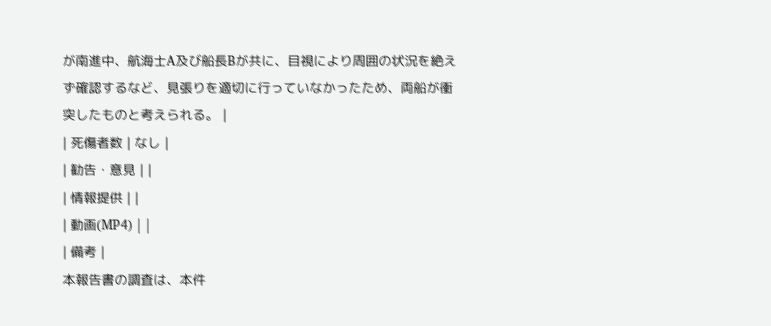が南進中、航海士A及び船長Bが共に、目視により周囲の状況を絶えず確認するなど、見張りを適切に行っていなかったため、両船が衝突したものと考えられる。 |
| 死傷者数 | なし |
| 勧告・意見 | |
| 情報提供 | |
| 動画(MP4) | |
| 備考 |
本報告書の調査は、本件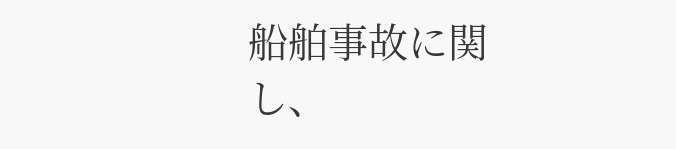船舶事故に関し、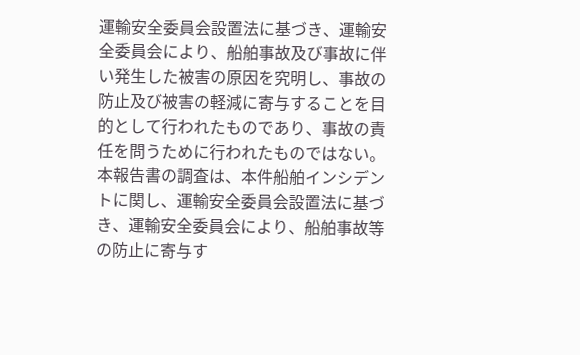運輸安全委員会設置法に基づき、運輸安全委員会により、船舶事故及び事故に伴い発生した被害の原因を究明し、事故の防止及び被害の軽減に寄与することを目的として行われたものであり、事故の責任を問うために行われたものではない。
本報告書の調査は、本件船舶インシデントに関し、運輸安全委員会設置法に基づき、運輸安全委員会により、船舶事故等の防止に寄与す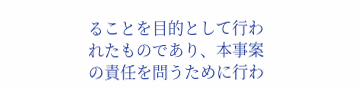ることを目的として行われたものであり、本事案の責任を問うために行わ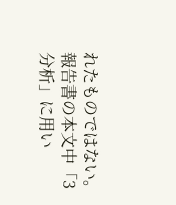れたものではない。
報告書の本文中「3 分析」に用い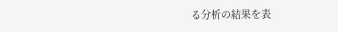る分析の結果を表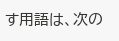す用語は、次の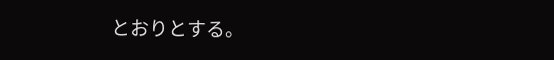とおりとする。